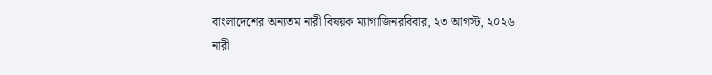বাংলাদেশের অন্যতম নারী বিষয়ক ম্যাগাজিনরবিবার, ২৩ আগস্ট, ২০২৬
নারী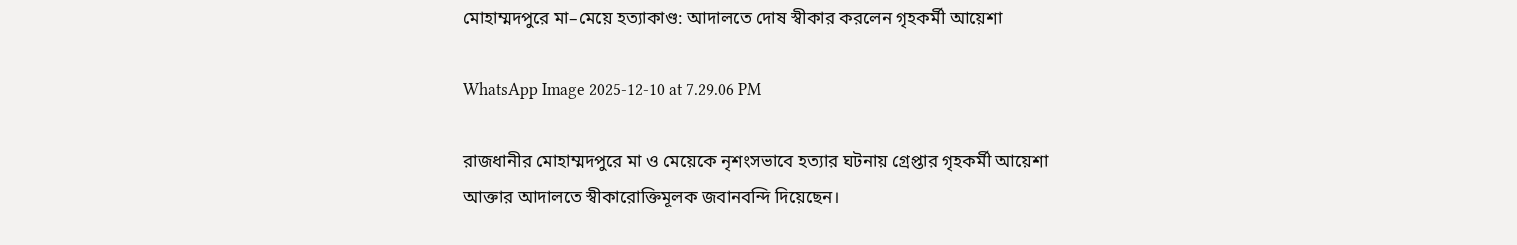মোহাম্মদপুরে মা–মেয়ে হত্যাকাণ্ড: আদালতে দোষ স্বীকার করলেন গৃহকর্মী আয়েশা

WhatsApp Image 2025-12-10 at 7.29.06 PM

রাজধানীর মোহাম্মদপুরে মা ও মেয়েকে নৃশংসভাবে হত্যার ঘটনায় গ্রেপ্তার গৃহকর্মী আয়েশা আক্তার আদালতে স্বীকারোক্তিমূলক জবানবন্দি দিয়েছেন।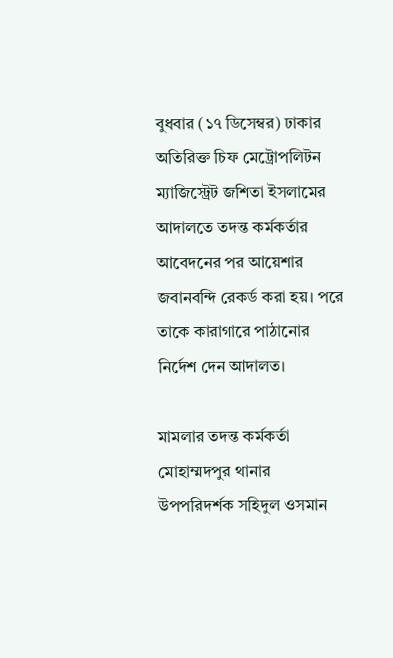বুধবার (১৭ ডিসেম্বর) ঢাকার অতিরিক্ত চিফ মেট্রোপলিটন ম্যাজিস্ট্রেট জশিতা ইসলামের আদালতে তদন্ত কর্মকর্তার আবেদনের পর আয়েশার জবানবন্দি রেকর্ড করা হয়। পরে তাকে কারাগারে পাঠানোর নির্দেশ দেন আদালত।

মামলার তদন্ত কর্মকর্তা মোহাম্মদপুর থানার উপপরিদর্শক সহিদুল ওসমান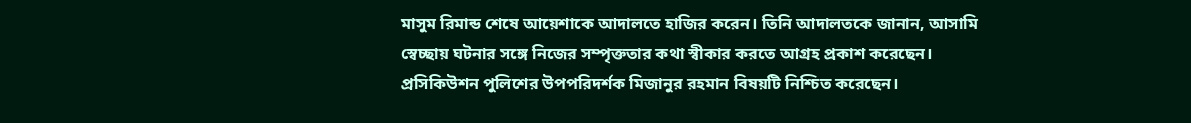মাসুম রিমান্ড শেষে আয়েশাকে আদালতে হাজির করেন। তিনি আদালতকে জানান, আসামি স্বেচ্ছায় ঘটনার সঙ্গে নিজের সম্পৃক্ততার কথা স্বীকার করতে আগ্রহ প্রকাশ করেছেন। প্রসিকিউশন পুলিশের উপপরিদর্শক মিজানুর রহমান বিষয়টি নিশ্চিত করেছেন।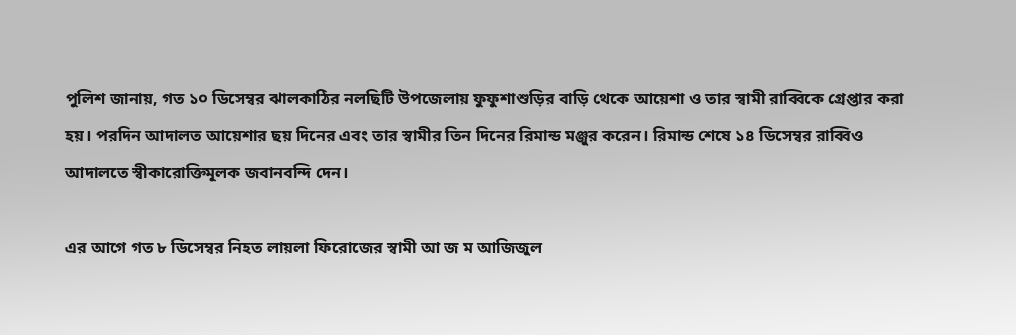পুলিশ জানায়, গত ১০ ডিসেম্বর ঝালকাঠির নলছিটি উপজেলায় ফুফুশাশুড়ির বাড়ি থেকে আয়েশা ও তার স্বামী রাব্বিকে গ্রেপ্তার করা হয়। পরদিন আদালত আয়েশার ছয় দিনের এবং তার স্বামীর তিন দিনের রিমান্ড মঞ্জুর করেন। রিমান্ড শেষে ১৪ ডিসেম্বর রাব্বিও আদালতে স্বীকারোক্তিমূলক জবানবন্দি দেন।

এর আগে গত ৮ ডিসেম্বর নিহত লায়লা ফিরোজের স্বামী আ জ ম আজিজুল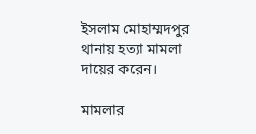ইসলাম মোহাম্মদপুর থানায় হত্যা মামলা দায়ের করেন।

মামলার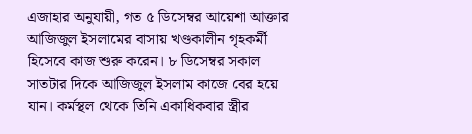এজাহার অনুযায়ী, গত ৫ ডিসেম্বর আয়েশা আক্তার আজিজুল ইসলামের বাসায় খণ্ডকালীন গৃহকর্মী হিসেবে কাজ শুরু করেন। ৮ ডিসেম্বর সকাল সাতটার দিকে আজিজুল ইসলাম কাজে বের হয়ে যান। কর্মস্থল থেকে তিনি একাধিকবার স্ত্রীর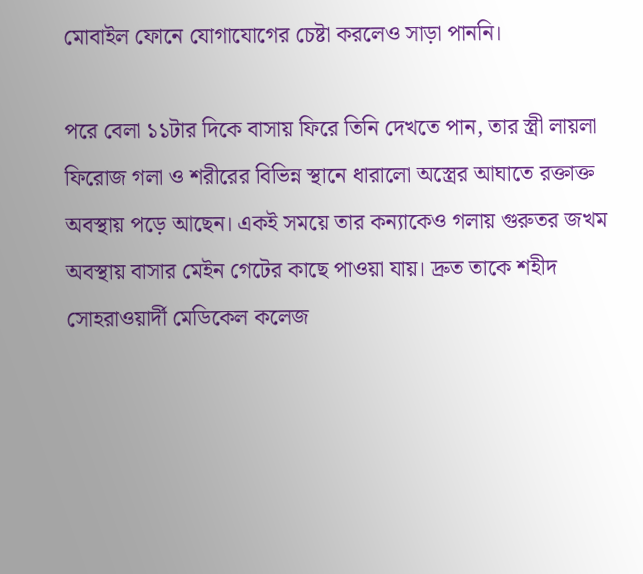মোবাইল ফোনে যোগাযোগের চেষ্টা করলেও সাড়া পাননি।

পরে বেলা ১১টার দিকে বাসায় ফিরে তিনি দেখতে পান, তার স্ত্রী লায়লা ফিরোজ গলা ও শরীরের বিভিন্ন স্থানে ধারালো অস্ত্রের আঘাতে রক্তাক্ত অবস্থায় পড়ে আছেন। একই সময়ে তার কন্যাকেও গলায় গুরুতর জখম অবস্থায় বাসার মেইন গেটের কাছে পাওয়া যায়। দ্রুত তাকে শহীদ সোহরাওয়ার্দী মেডিকেল কলেজ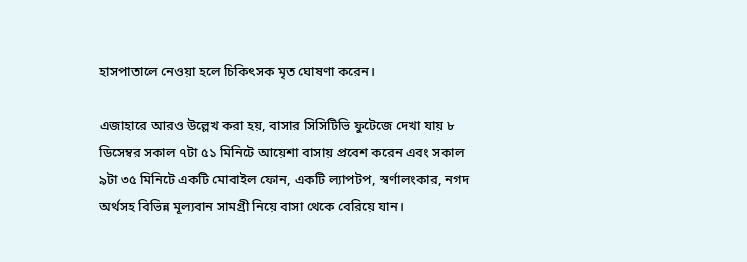হাসপাতালে নেওয়া হলে চিকিৎসক মৃত ঘোষণা করেন।

এজাহারে আরও উল্লেখ করা হয়, বাসার সিসিটিভি ফুটেজে দেখা যায় ৮ ডিসেম্বর সকাল ৭টা ৫১ মিনিটে আয়েশা বাসায় প্রবেশ করেন এবং সকাল ৯টা ৩৫ মিনিটে একটি মোবাইল ফোন, একটি ল্যাপটপ, স্বর্ণালংকার, নগদ অর্থসহ বিভিন্ন মূল্যবান সামগ্রী নিয়ে বাসা থেকে বেরিয়ে যান।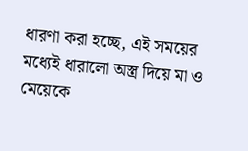ধারণা করা হচ্ছে, এই সময়ের মধ্যেই ধারালো অস্ত্র দিয়ে মা ও মেয়েকে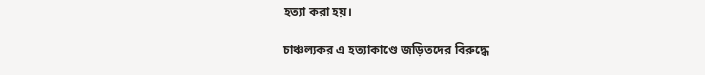হত্যা করা হয়।

চাঞ্চল্যকর এ হত্যাকাণ্ডে জড়িতদের বিরুদ্ধে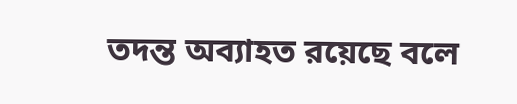তদন্ত অব্যাহত রয়েছে বলে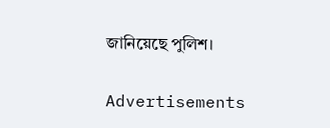জানিয়েছে পুলিশ।

Advertisements